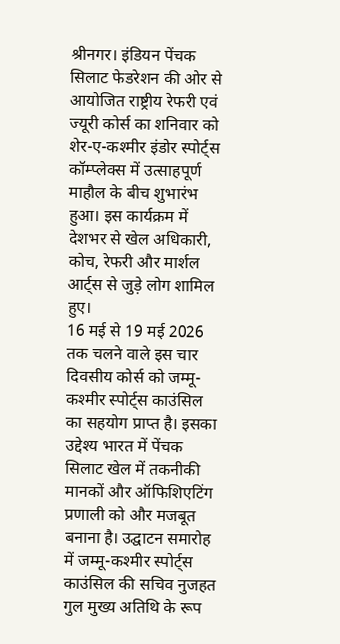श्रीनगर। इंडियन पेंचक सिलाट फेडरेशन की ओर से आयोजित राष्ट्रीय रेफरी एवं ज्यूरी कोर्स का शनिवार को शेर-ए-कश्मीर इंडोर स्पोर्ट्स कॉम्प्लेक्स में उत्साहपूर्ण माहौल के बीच शुभारंभ हुआ। इस कार्यक्रम में देशभर से खेल अधिकारी, कोच, रेफरी और मार्शल आर्ट्स से जुड़े लोग शामिल हुए।
16 मई से 19 मई 2026 तक चलने वाले इस चार दिवसीय कोर्स को जम्मू-कश्मीर स्पोर्ट्स काउंसिल का सहयोग प्राप्त है। इसका उद्देश्य भारत में पेंचक सिलाट खेल में तकनीकी मानकों और ऑफिशिएटिंग प्रणाली को और मजबूत बनाना है। उद्घाटन समारोह में जम्मू-कश्मीर स्पोर्ट्स काउंसिल की सचिव नुजहत गुल मुख्य अतिथि के रूप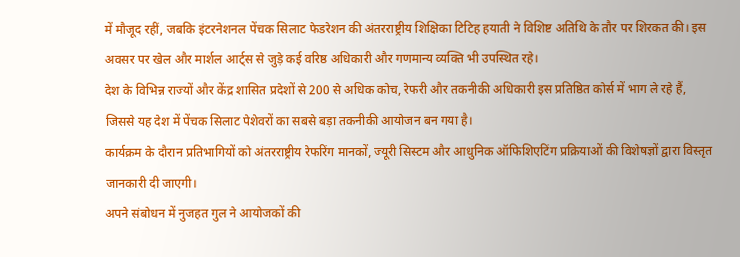में मौजूद रहीं, जबकि इंटरनेशनल पेंचक सिलाट फेडरेशन की अंतरराष्ट्रीय शिक्षिका टिटिह हयाती ने विशिष्ट अतिथि के तौर पर शिरकत की। इस अवसर पर खेल और मार्शल आर्ट्स से जुड़े कई वरिष्ठ अधिकारी और गणमान्य व्यक्ति भी उपस्थित रहे।
देश के विभिन्न राज्यों और केंद्र शासित प्रदेशों से 200 से अधिक कोच, रेफरी और तकनीकी अधिकारी इस प्रतिष्ठित कोर्स में भाग ले रहे हैं, जिससे यह देश में पेंचक सिलाट पेशेवरों का सबसे बड़ा तकनीकी आयोजन बन गया है।
कार्यक्रम के दौरान प्रतिभागियों को अंतरराष्ट्रीय रेफरिंग मानकों, ज्यूरी सिस्टम और आधुनिक ऑफिशिएटिंग प्रक्रियाओं की विशेषज्ञों द्वारा विस्तृत जानकारी दी जाएगी।
अपने संबोधन में नुजहत गुल ने आयोजकों की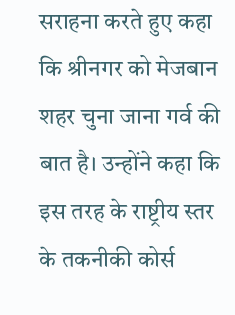सराहना करते हुए कहा कि श्रीनगर को मेजबान शहर चुना जाना गर्व की बात है। उन्होंने कहा कि इस तरह के राष्ट्रीय स्तर के तकनीकी कोर्स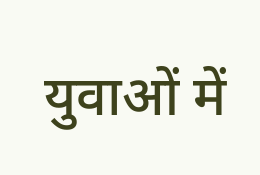युवाओं में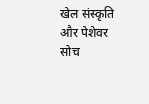खेल संस्कृति और पेशेवर सोच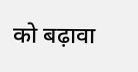को बढ़ावा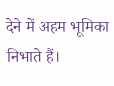देने में अहम भूमिका निभाते हैं।